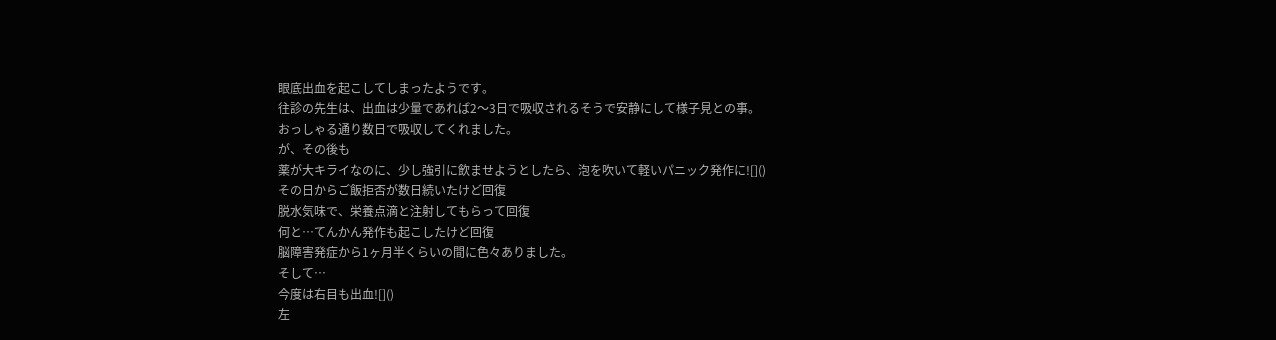眼底出血を起こしてしまったようです。
往診の先生は、出血は少量であれば2〜3日で吸収されるそうで安静にして様子見との事。
おっしゃる通り数日で吸収してくれました。
が、その後も
薬が大キライなのに、少し強引に飲ませようとしたら、泡を吹いて軽いパニック発作に![]()
その日からご飯拒否が数日続いたけど回復
脱水気味で、栄養点滴と注射してもらって回復
何と…てんかん発作も起こしたけど回復
脳障害発症から1ヶ月半くらいの間に色々ありました。
そして…
今度は右目も出血![]()
左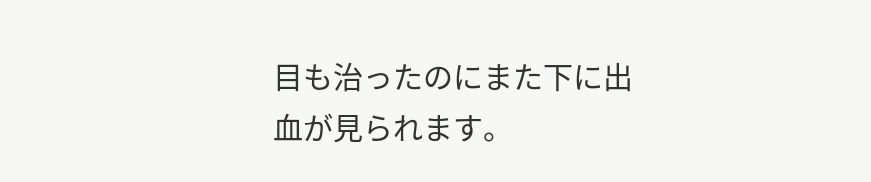目も治ったのにまた下に出血が見られます。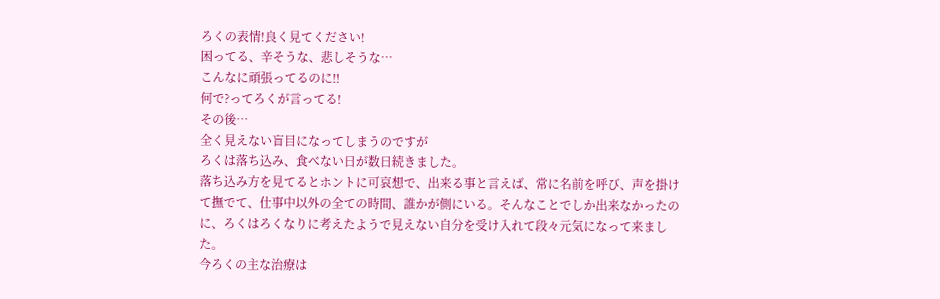ろくの表情!良く見てください!
困ってる、辛そうな、悲しそうな…
こんなに頑張ってるのに‼
何で?ってろくが言ってる!
その後…
全く見えない盲目になってしまうのですが
ろくは落ち込み、食べない日が数日続きました。
落ち込み方を見てるとホントに可哀想で、出来る事と言えば、常に名前を呼び、声を掛けて撫でて、仕事中以外の全ての時間、誰かが側にいる。そんなことでしか出来なかったのに、ろくはろくなりに考えたようで見えない自分を受け入れて段々元気になって来ました。
今ろくの主な治療は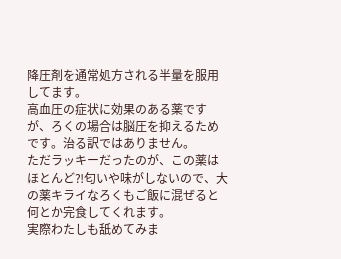降圧剤を通常処方される半量を服用してます。
高血圧の症状に効果のある薬ですが、ろくの場合は脳圧を抑えるためです。治る訳ではありません。
ただラッキーだったのが、この薬はほとんど⁈匂いや味がしないので、大の薬キライなろくもご飯に混ぜると何とか完食してくれます。
実際わたしも舐めてみま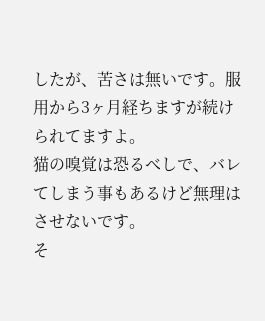したが、苦さは無いです。服用から3ヶ月経ちますが続けられてますよ。
猫の嗅覚は恐るべしで、バレてしまう事もあるけど無理はさせないです。
そ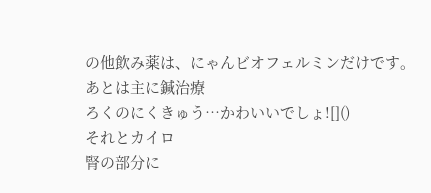の他飲み薬は、にゃんビオフェルミンだけです。
あとは主に鍼治療
ろくのにくきゅう…かわいいでしょ![]()
それとカイロ
腎の部分に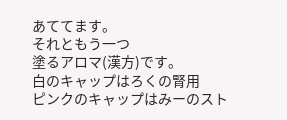あててます。
それともう一つ
塗るアロマ(漢方)です。
白のキャップはろくの腎用
ピンクのキャップはみーのスト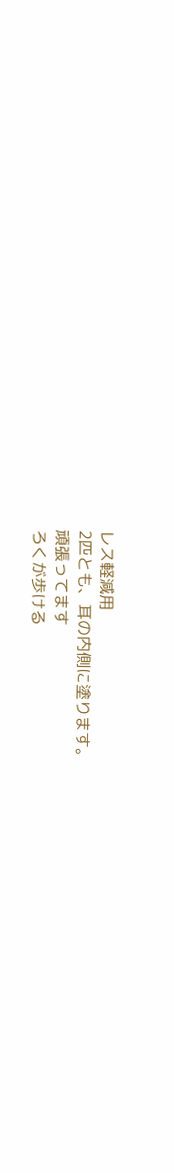レス軽減用
2匹とも、耳の内側に塗ります。
頑張ってます
ろくが歩ける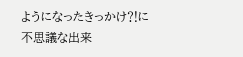ようになったきっかけ⁈に
不思議な出来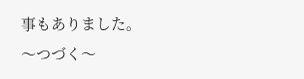事もありました。
〜つづく〜